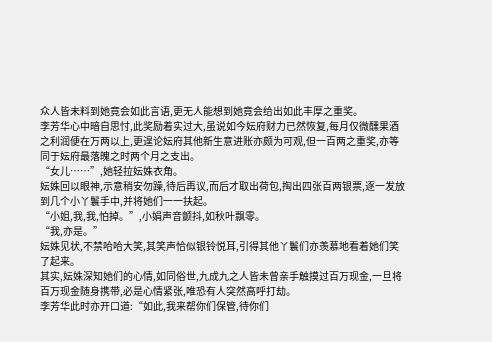众人皆未料到她竟会如此言语,更无人能想到她竟会给出如此丰厚之重奖。
李芳华心中暗自思忖,此奖励着实过大,虽说如今妘府财力已然恢复,每月仅微醺果酒之利润便在万两以上,更遑论妘府其他新生意进账亦颇为可观,但一百两之重奖,亦等同于妘府最落魄之时两个月之支出。
“女儿……”,她轻拉妘姝衣角。
妘姝回以眼神,示意稍安勿躁,待后再议,而后才取出荷包,掏出四张百两银票,逐一发放到几个小丫鬟手中,并将她们一一扶起。
“小姐,我,我,怕掉。”,小娟声音颤抖,如秋叶飘零。
“我,亦是。”
妘姝见状,不禁哈哈大笑,其笑声恰似银铃悦耳,引得其他丫鬟们亦羡慕地看着她们笑了起来。
其实,妘姝深知她们的心情,如同俗世,九成九之人皆未曾亲手触摸过百万现金,一旦将百万现金随身携带,必是心情紧张,唯恐有人突然高呼打劫。
李芳华此时亦开口道:“如此,我来帮你们保管,待你们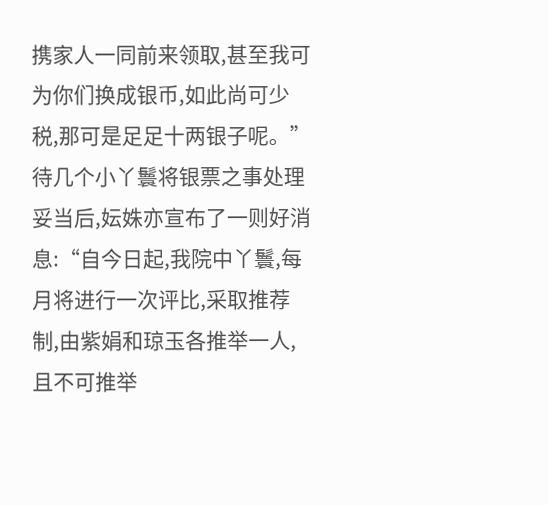携家人一同前来领取,甚至我可为你们换成银币,如此尚可少税,那可是足足十两银子呢。”
待几个小丫鬟将银票之事处理妥当后,妘姝亦宣布了一则好消息:“自今日起,我院中丫鬟,每月将进行一次评比,采取推荐制,由紫娟和琼玉各推举一人,且不可推举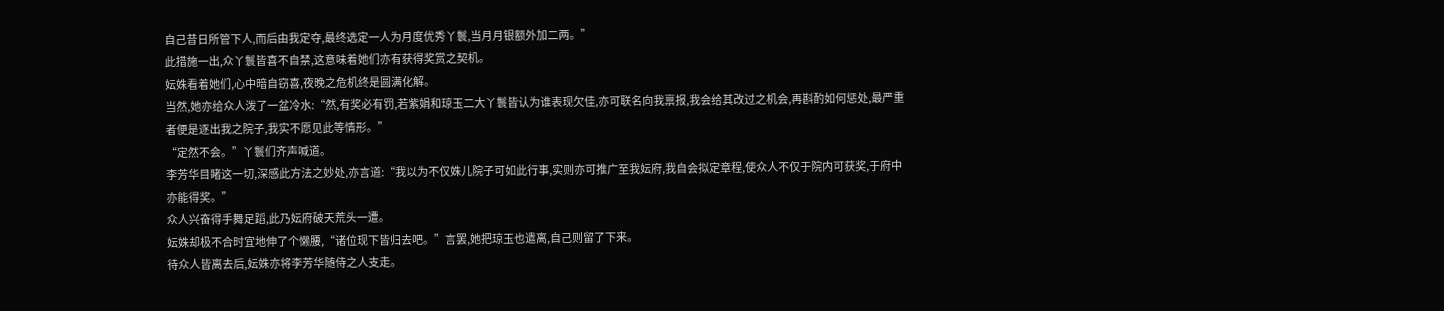自己昔日所管下人,而后由我定夺,最终选定一人为月度优秀丫鬟,当月月银额外加二两。”
此措施一出,众丫鬟皆喜不自禁,这意味着她们亦有获得奖赏之契机。
妘姝看着她们,心中暗自窃喜,夜晚之危机终是圆满化解。
当然,她亦给众人泼了一盆冷水:“然,有奖必有罚,若紫娟和琼玉二大丫鬟皆认为谁表现欠佳,亦可联名向我禀报,我会给其改过之机会,再斟酌如何惩处,最严重者便是逐出我之院子,我实不愿见此等情形。”
“定然不会。”丫鬟们齐声喊道。
李芳华目睹这一切,深感此方法之妙处,亦言道:“我以为不仅姝儿院子可如此行事,实则亦可推广至我妘府,我自会拟定章程,使众人不仅于院内可获奖,于府中亦能得奖。”
众人兴奋得手舞足蹈,此乃妘府破天荒头一遭。
妘姝却极不合时宜地伸了个懒腰,“诸位现下皆归去吧。”言罢,她把琼玉也遣离,自己则留了下来。
待众人皆离去后,妘姝亦将李芳华随侍之人支走。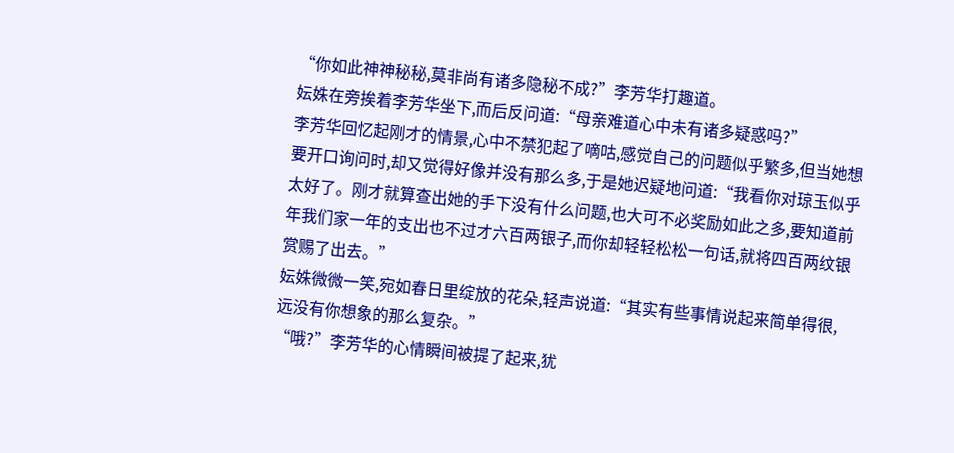“你如此神神秘秘,莫非尚有诸多隐秘不成?”李芳华打趣道。
妘姝在旁挨着李芳华坐下,而后反问道:“母亲难道心中未有诸多疑惑吗?”
李芳华回忆起刚才的情景,心中不禁犯起了嘀咕,感觉自己的问题似乎繁多,但当她想要开口询问时,却又觉得好像并没有那么多,于是她迟疑地问道:“我看你对琼玉似乎太好了。刚才就算查出她的手下没有什么问题,也大可不必奖励如此之多,要知道前年我们家一年的支出也不过才六百两银子,而你却轻轻松松一句话,就将四百两纹银赏赐了出去。”
妘姝微微一笑,宛如春日里绽放的花朵,轻声说道:“其实有些事情说起来简单得很,远没有你想象的那么复杂。”
“哦?”李芳华的心情瞬间被提了起来,犹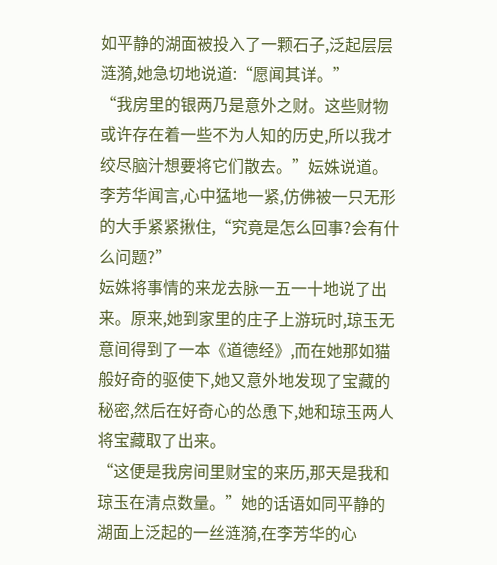如平静的湖面被投入了一颗石子,泛起层层涟漪,她急切地说道:“愿闻其详。”
“我房里的银两乃是意外之财。这些财物或许存在着一些不为人知的历史,所以我才绞尽脑汁想要将它们散去。”妘姝说道。
李芳华闻言,心中猛地一紧,仿佛被一只无形的大手紧紧揪住,“究竟是怎么回事?会有什么问题?”
妘姝将事情的来龙去脉一五一十地说了出来。原来,她到家里的庄子上游玩时,琼玉无意间得到了一本《道德经》,而在她那如猫般好奇的驱使下,她又意外地发现了宝藏的秘密,然后在好奇心的怂恿下,她和琼玉两人将宝藏取了出来。
“这便是我房间里财宝的来历,那天是我和琼玉在清点数量。”她的话语如同平静的湖面上泛起的一丝涟漪,在李芳华的心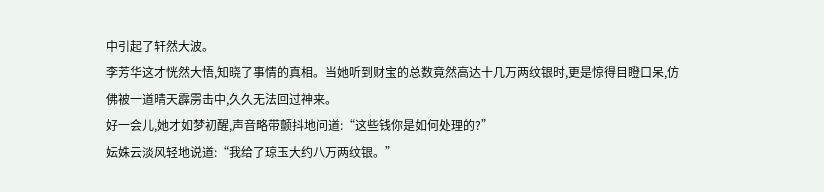中引起了轩然大波。
李芳华这才恍然大悟,知晓了事情的真相。当她听到财宝的总数竟然高达十几万两纹银时,更是惊得目瞪口呆,仿佛被一道晴天霹雳击中,久久无法回过神来。
好一会儿,她才如梦初醒,声音略带颤抖地问道:“这些钱你是如何处理的?”
妘姝云淡风轻地说道:“我给了琼玉大约八万两纹银。”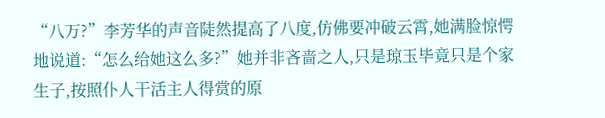“八万?”李芳华的声音陡然提高了八度,仿佛要冲破云霄,她满脸惊愕地说道:“怎么给她这么多?”她并非吝啬之人,只是琼玉毕竟只是个家生子,按照仆人干活主人得赏的原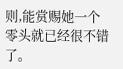则,能赏赐她一个零头就已经很不错了。